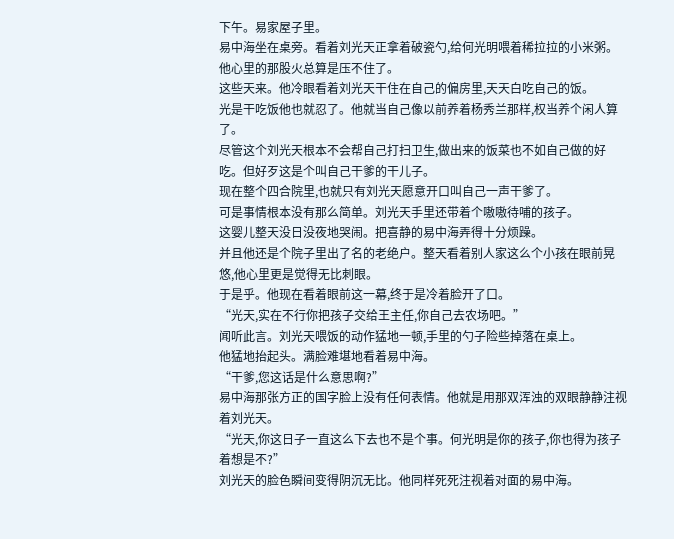下午。易家屋子里。
易中海坐在桌旁。看着刘光天正拿着破瓷勺,给何光明喂着稀拉拉的小米粥。
他心里的那股火总算是压不住了。
这些天来。他冷眼看着刘光天干住在自己的偏房里,天天白吃自己的饭。
光是干吃饭他也就忍了。他就当自己像以前养着杨秀兰那样,权当养个闲人算了。
尽管这个刘光天根本不会帮自己打扫卫生,做出来的饭菜也不如自己做的好吃。但好歹这是个叫自己干爹的干儿子。
现在整个四合院里,也就只有刘光天愿意开口叫自己一声干爹了。
可是事情根本没有那么简单。刘光天手里还带着个嗷嗷待哺的孩子。
这婴儿整天没日没夜地哭闹。把喜静的易中海弄得十分烦躁。
并且他还是个院子里出了名的老绝户。整天看着别人家这么个小孩在眼前晃悠,他心里更是觉得无比刺眼。
于是乎。他现在看着眼前这一幕,终于是冷着脸开了口。
“光天,实在不行你把孩子交给王主任,你自己去农场吧。”
闻听此言。刘光天喂饭的动作猛地一顿,手里的勺子险些掉落在桌上。
他猛地抬起头。满脸难堪地看着易中海。
“干爹,您这话是什么意思啊?”
易中海那张方正的国字脸上没有任何表情。他就是用那双浑浊的双眼静静注视着刘光天。
“光天,你这日子一直这么下去也不是个事。何光明是你的孩子,你也得为孩子着想是不?”
刘光天的脸色瞬间变得阴沉无比。他同样死死注视着对面的易中海。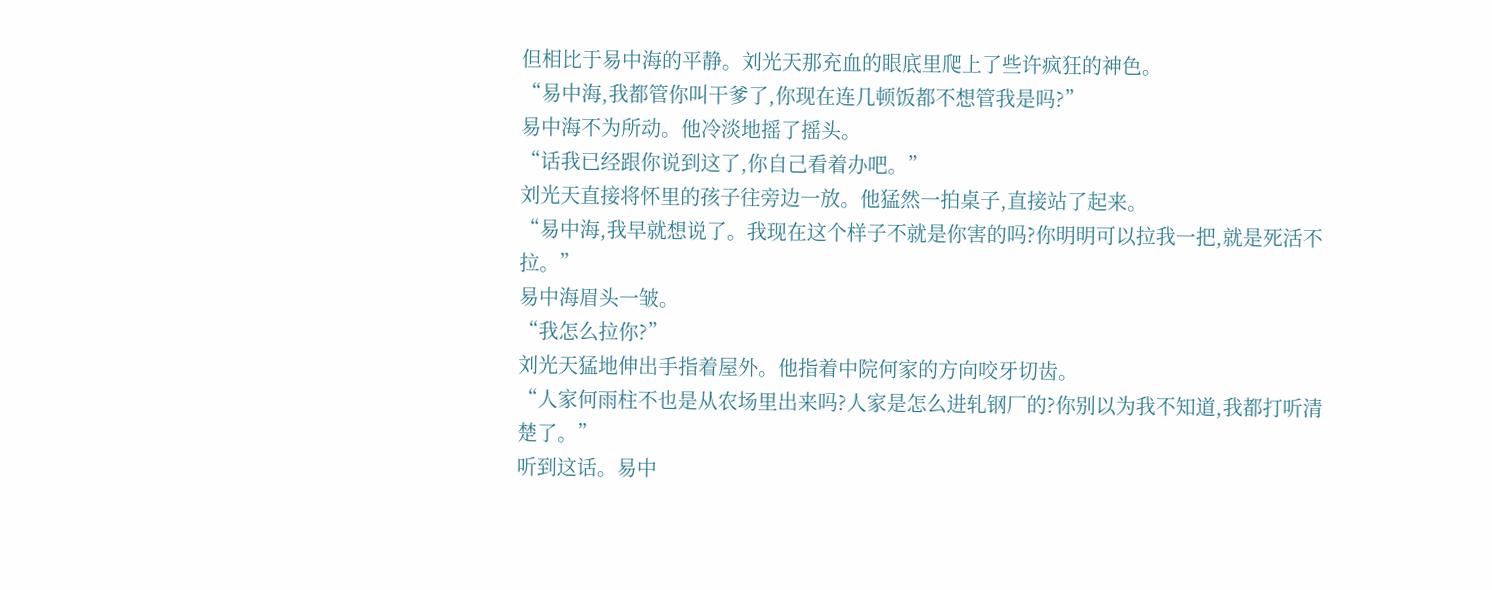但相比于易中海的平静。刘光天那充血的眼底里爬上了些许疯狂的神色。
“易中海,我都管你叫干爹了,你现在连几顿饭都不想管我是吗?”
易中海不为所动。他冷淡地摇了摇头。
“话我已经跟你说到这了,你自己看着办吧。”
刘光天直接将怀里的孩子往旁边一放。他猛然一拍桌子,直接站了起来。
“易中海,我早就想说了。我现在这个样子不就是你害的吗?你明明可以拉我一把,就是死活不拉。”
易中海眉头一皱。
“我怎么拉你?”
刘光天猛地伸出手指着屋外。他指着中院何家的方向咬牙切齿。
“人家何雨柱不也是从农场里出来吗?人家是怎么进轧钢厂的?你别以为我不知道,我都打听清楚了。”
听到这话。易中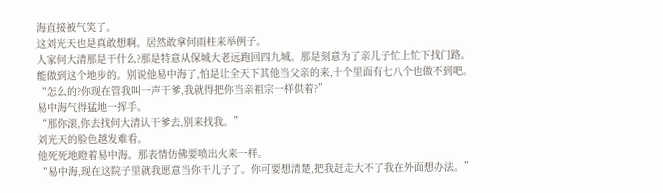海直接被气笑了。
这刘光天也是真敢想啊。居然敢拿何雨柱来举例子。
人家何大清那是干什么?那是特意从保城大老远跑回四九城。那是刻意为了亲儿子忙上忙下找门路。
能做到这个地步的。别说他易中海了,怕是让全天下其他当父亲的来,十个里面有七八个也做不到吧。
“怎么的?你现在管我叫一声干爹,我就得把你当亲祖宗一样供着?”
易中海气得猛地一挥手。
“那你滚,你去找何大清认干爹去,别来找我。”
刘光天的脸色越发难看。
他死死地瞪着易中海。那表情仿佛要喷出火来一样。
“易中海,现在这院子里就我愿意当你干儿子了。你可要想清楚,把我赶走大不了我在外面想办法。”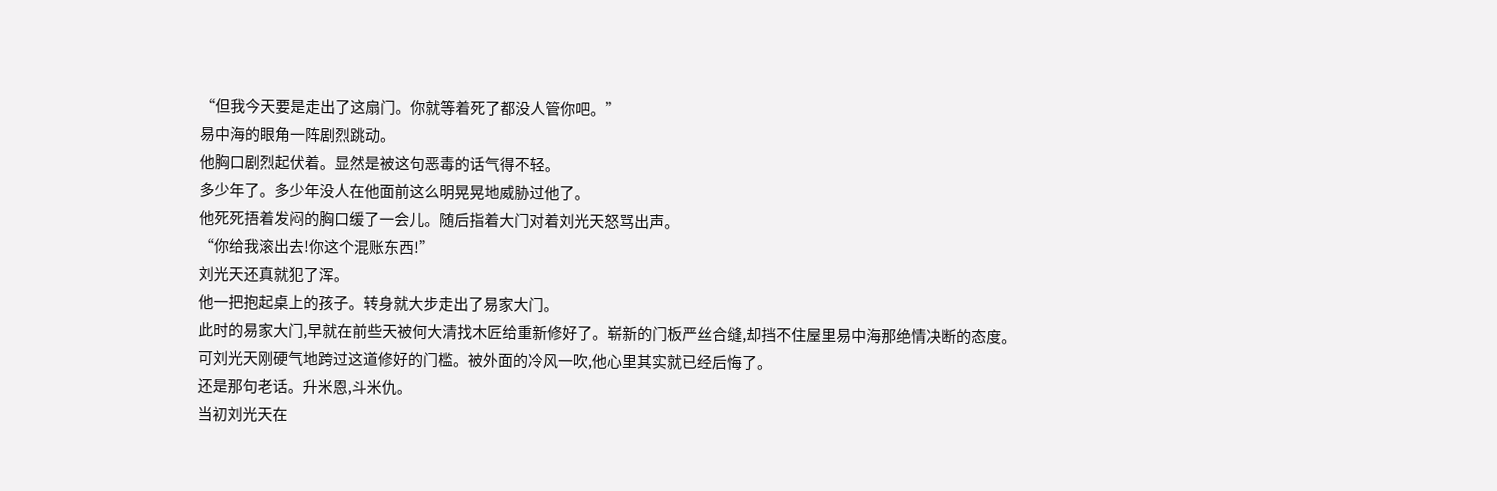“但我今天要是走出了这扇门。你就等着死了都没人管你吧。”
易中海的眼角一阵剧烈跳动。
他胸口剧烈起伏着。显然是被这句恶毒的话气得不轻。
多少年了。多少年没人在他面前这么明晃晃地威胁过他了。
他死死捂着发闷的胸口缓了一会儿。随后指着大门对着刘光天怒骂出声。
“你给我滚出去!你这个混账东西!”
刘光天还真就犯了浑。
他一把抱起桌上的孩子。转身就大步走出了易家大门。
此时的易家大门,早就在前些天被何大清找木匠给重新修好了。崭新的门板严丝合缝,却挡不住屋里易中海那绝情决断的态度。
可刘光天刚硬气地跨过这道修好的门槛。被外面的冷风一吹,他心里其实就已经后悔了。
还是那句老话。升米恩,斗米仇。
当初刘光天在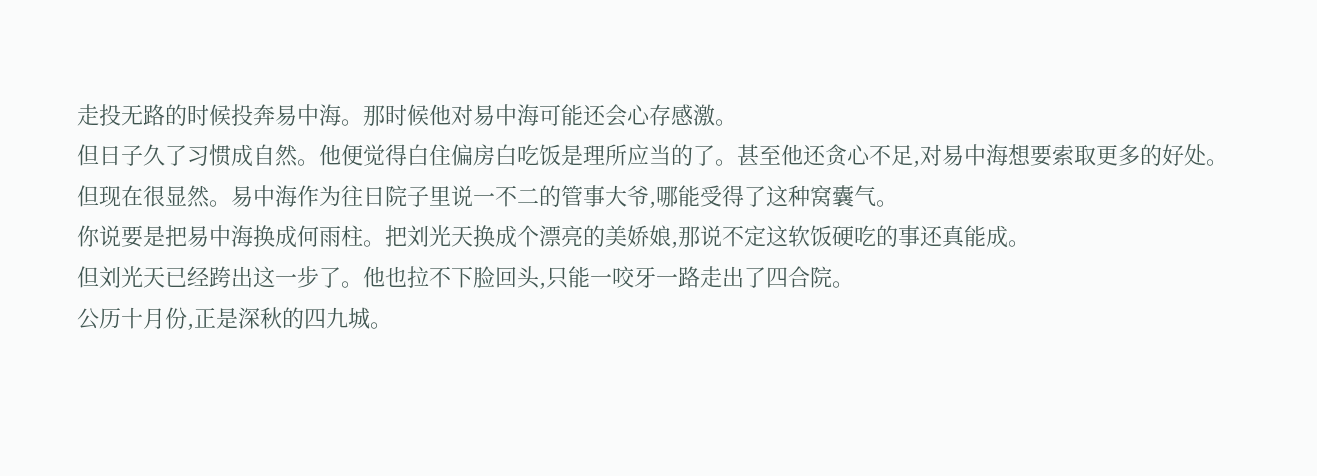走投无路的时候投奔易中海。那时候他对易中海可能还会心存感激。
但日子久了习惯成自然。他便觉得白住偏房白吃饭是理所应当的了。甚至他还贪心不足,对易中海想要索取更多的好处。
但现在很显然。易中海作为往日院子里说一不二的管事大爷,哪能受得了这种窝囊气。
你说要是把易中海换成何雨柱。把刘光天换成个漂亮的美娇娘,那说不定这软饭硬吃的事还真能成。
但刘光天已经跨出这一步了。他也拉不下脸回头,只能一咬牙一路走出了四合院。
公历十月份,正是深秋的四九城。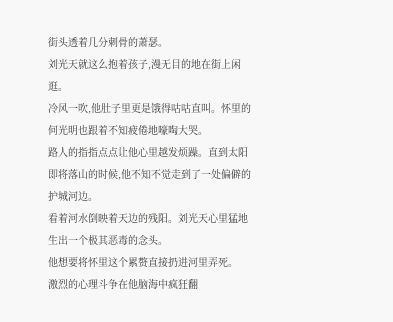街头透着几分刺骨的萧瑟。
刘光天就这么抱着孩子,漫无目的地在街上闲逛。
冷风一吹,他肚子里更是饿得咕咕直叫。怀里的何光明也跟着不知疲倦地嚎啕大哭。
路人的指指点点让他心里越发烦躁。直到太阳即将落山的时候,他不知不觉走到了一处偏僻的护城河边。
看着河水倒映着天边的残阳。刘光天心里猛地生出一个极其恶毒的念头。
他想要将怀里这个累赘直接扔进河里弄死。
激烈的心理斗争在他脑海中疯狂翻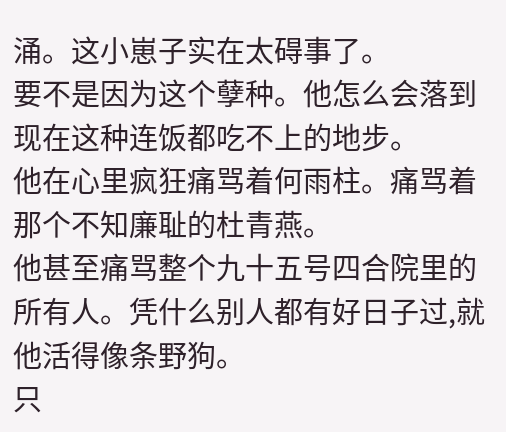涌。这小崽子实在太碍事了。
要不是因为这个孽种。他怎么会落到现在这种连饭都吃不上的地步。
他在心里疯狂痛骂着何雨柱。痛骂着那个不知廉耻的杜青燕。
他甚至痛骂整个九十五号四合院里的所有人。凭什么别人都有好日子过,就他活得像条野狗。
只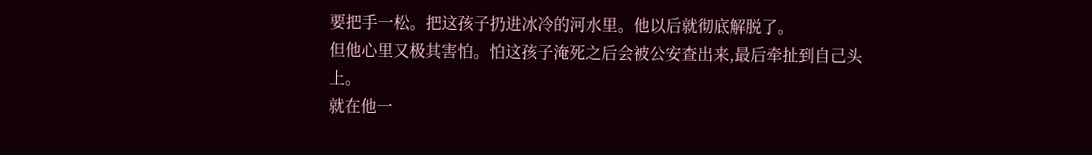要把手一松。把这孩子扔进冰冷的河水里。他以后就彻底解脱了。
但他心里又极其害怕。怕这孩子淹死之后会被公安查出来,最后牵扯到自己头上。
就在他一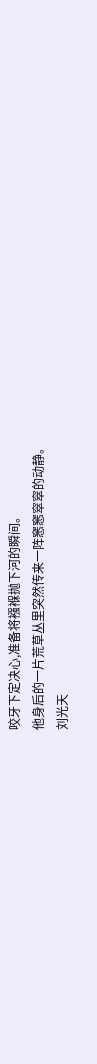咬牙下定决心,准备将襁褓抛下河的瞬间。
他身后的一片荒草丛里突然传来一阵窸窸窣窣的动静。
刘光天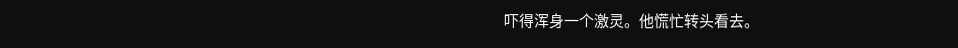吓得浑身一个激灵。他慌忙转头看去。